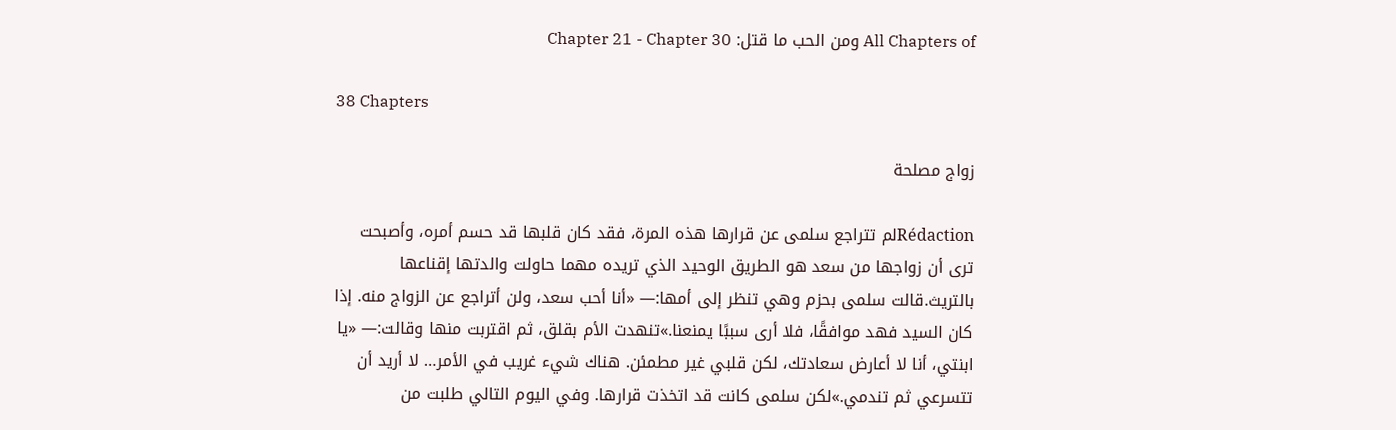All Chapters of ومن الحب ما قتل: Chapter 21 - Chapter 30

38 Chapters

زواج مصلحة

Rédactionلم تتراجع سلمى عن قرارها هذه المرة، فقد كان قلبها قد حسم أمره، وأصبحت ترى أن زواجها من سعد هو الطريق الوحيد الذي تريده مهما حاولت والدتها إقناعها بالتريث.قالت سلمى بحزم وهي تنظر إلى أمها:— «أنا أحب سعد، ولن أتراجع عن الزواج منه. إذا كان السيد فهد موافقًا، فلا أرى سببًا يمنعنا.»تنهدت الأم بقلق، ثم اقتربت منها وقالت:— «يا ابنتي، أنا لا أعارض سعادتك، لكن قلبي غير مطمئن. هناك شيء غريب في الأمر… لا أريد أن تتسرعي ثم تندمي.»لكن سلمى كانت قد اتخذت قرارها. وفي اليوم التالي طلبت من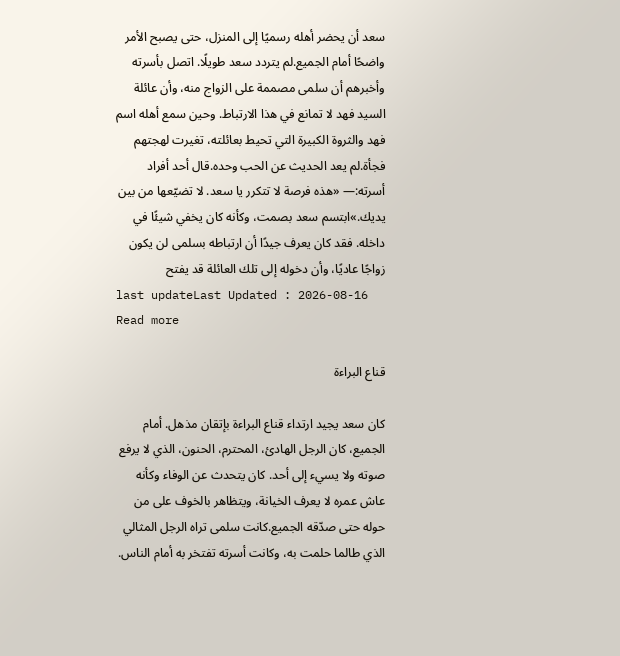سعد أن يحضر أهله رسميًا إلى المنزل، حتى يصبح الأمر واضحًا أمام الجميع.لم يتردد سعد طويلًا. اتصل بأسرته وأخبرهم أن سلمى مصممة على الزواج منه، وأن عائلة السيد فهد لا تمانع في هذا الارتباط. وحين سمع أهله اسم فهد والثروة الكبيرة التي تحيط بعائلته، تغيرت لهجتهم فجأة.لم يعد الحديث عن الحب وحده.قال أحد أفراد أسرته:— «هذه فرصة لا تتكرر يا سعد. لا تضيّعها من بين يديك.»ابتسم سعد بصمت، وكأنه كان يخفي شيئًا في داخله. فقد كان يعرف جيدًا أن ارتباطه بسلمى لن يكون زواجًا عاديًا، وأن دخوله إلى تلك العائلة قد يفتح
last updateLast Updated : 2026-08-16
Read more

قناع البراءة

كان سعد يجيد ارتداء قناع البراءة بإتقان مذهل. أمام الجميع، كان الرجل الهادئ، المحترم، الحنون، الذي لا يرفع صوته ولا يسيء إلى أحد. كان يتحدث عن الوفاء وكأنه عاش عمره لا يعرف الخيانة، ويتظاهر بالخوف على من حوله حتى صدّقه الجميع.كانت سلمى تراه الرجل المثالي الذي طالما حلمت به، وكانت أسرته تفتخر به أمام الناس.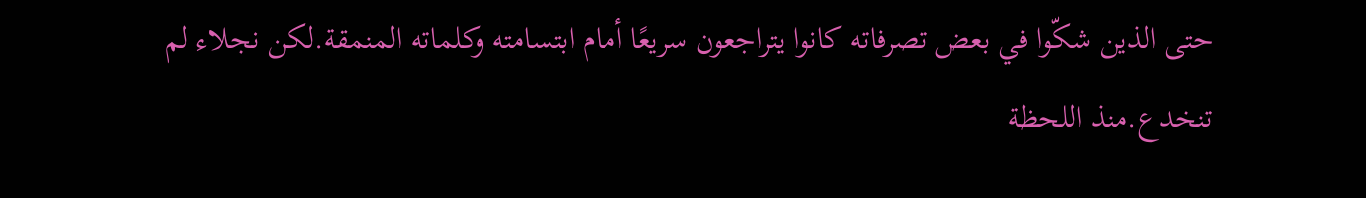حتى الذين شكّوا في بعض تصرفاته كانوا يتراجعون سريعًا أمام ابتسامته وكلماته المنمقة.لكن نجلاء لم تنخدع.منذ اللحظة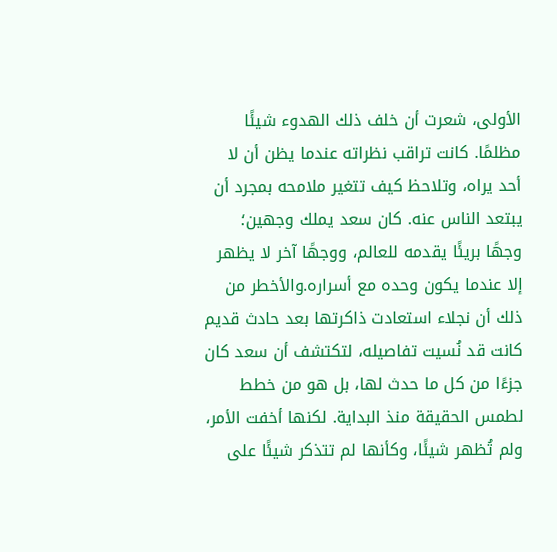الأولى، شعرت أن خلف ذلك الهدوء شيئًا مظلمًا. كانت تراقب نظراته عندما يظن أن لا أحد يراه، وتلاحظ كيف تتغير ملامحه بمجرد أن يبتعد الناس عنه. كان سعد يملك وجهين؛ وجهًا بريئًا يقدمه للعالم، ووجهًا آخر لا يظهر إلا عندما يكون وحده مع أسراره.والأخطر من ذلك أن نجلاء استعادت ذاكرتها بعد حادث قديم كانت قد نُسيت تفاصيله، لتكتشف أن سعد كان جزءًا من كل ما حدث لها، بل هو من خطط لطمس الحقيقة منذ البداية. لكنها أخفت الأمر، ولم تُظهر شيئًا، وكأنها لم تتذكر شيئًا على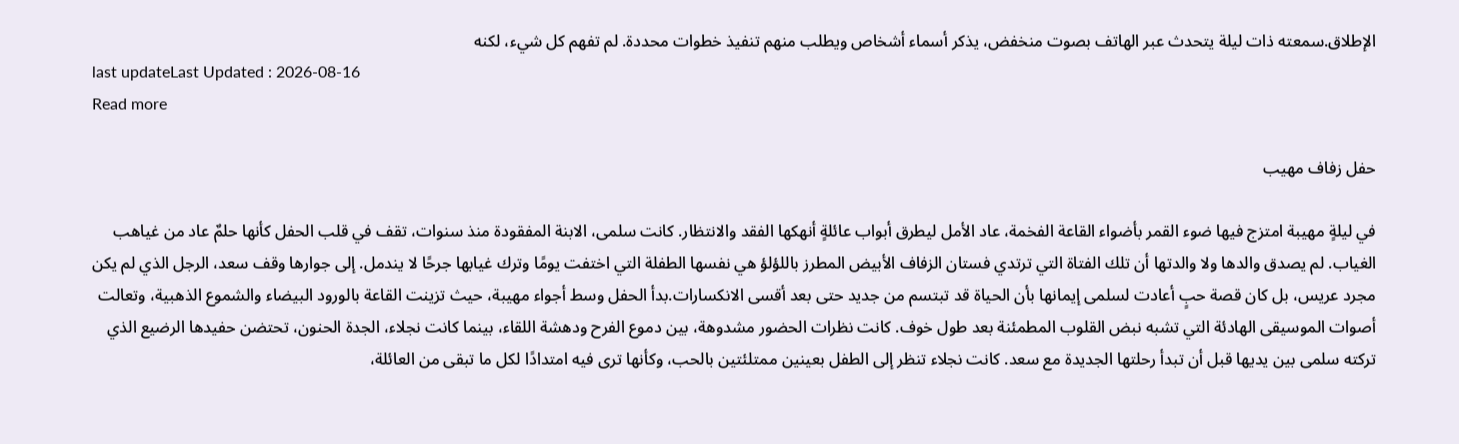الإطلاق.سمعته ذات ليلة يتحدث عبر الهاتف بصوت منخفض، يذكر أسماء أشخاص ويطلب منهم تنفيذ خطوات محددة. لم تفهم كل شيء، لكنه
last updateLast Updated : 2026-08-16
Read more

حفل زفاف مهيب

في ليلةٍ مهيبة امتزج فيها ضوء القمر بأضواء القاعة الفخمة، عاد الأمل ليطرق أبواب عائلةٍ أنهكها الفقد والانتظار. كانت سلمى، الابنة المفقودة منذ سنوات، تقف في قلب الحفل كأنها حلمٌ عاد من غياهب الغياب. لم يصدق والدها ولا والدتها أن تلك الفتاة التي ترتدي فستان الزفاف الأبيض المطرز باللؤلؤ هي نفسها الطفلة التي اختفت يومًا وترك غيابها جرحًا لا يندمل. إلى جوارها وقف سعد، الرجل الذي لم يكن مجرد عريس، بل كان قصة حبٍ أعادت لسلمى إيمانها بأن الحياة قد تبتسم من جديد حتى بعد أقسى الانكسارات.بدأ الحفل وسط أجواء مهيبة، حيث تزينت القاعة بالورود البيضاء والشموع الذهبية، وتعالت أصوات الموسيقى الهادئة التي تشبه نبض القلوب المطمئنة بعد طول خوف. كانت نظرات الحضور مشدوهة، بين دموع الفرح ودهشة اللقاء، بينما كانت نجلاء، الجدة الحنون، تحتضن حفيدها الرضيع الذي تركته سلمى بين يديها قبل أن تبدأ رحلتها الجديدة مع سعد. كانت نجلاء تنظر إلى الطفل بعينين ممتلئتين بالحب، وكأنها ترى فيه امتدادًا لكل ما تبقى من العائلة،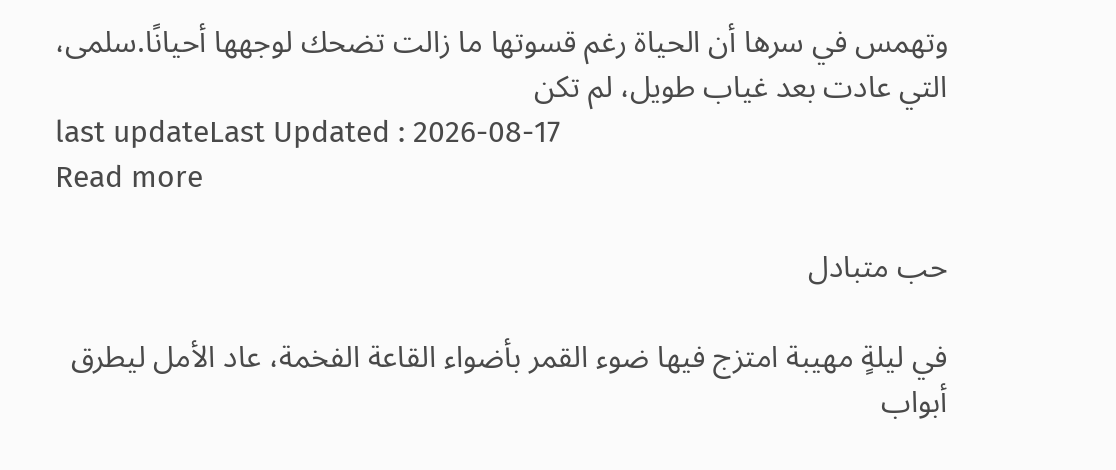وتهمس في سرها أن الحياة رغم قسوتها ما زالت تضحك لوجهها أحيانًا.سلمى، التي عادت بعد غياب طويل، لم تكن
last updateLast Updated : 2026-08-17
Read more

حب متبادل

في ليلةٍ مهيبة امتزج فيها ضوء القمر بأضواء القاعة الفخمة، عاد الأمل ليطرق أبواب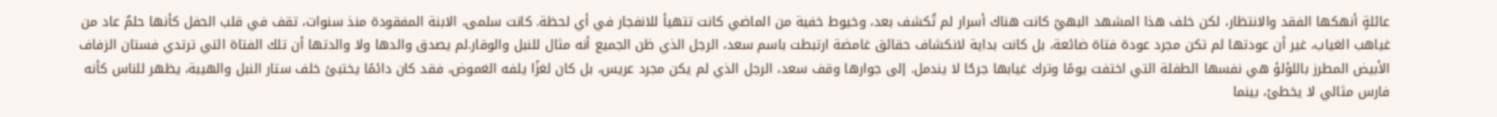عائلةٍ أنهكها الفقد والانتظار، لكن خلف هذا المشهد البهيّ كانت هناك أسرار لم تُكشف بعد، وخيوط خفية من الماضي كانت تتهيأ للانفجار في أي لحظة. كانت سلمى، الابنة المفقودة منذ سنوات، تقف في قلب الحفل كأنها حلمٌ عاد من غياهب الغياب، غير أن عودتها لم تكن مجرد عودة فتاة ضائعة، بل كانت بداية لانكشاف حقائق غامضة ارتبطت باسم سعد، الرجل الذي ظن الجميع أنه مثال للنبل والوقار.لم يصدق والدها ولا والدتها أن تلك الفتاة التي ترتدي فستان الزفاف الأبيض المطرز باللؤلؤ هي نفسها الطفلة التي اختفت يومًا وترك غيابها جرحًا لا يندمل. إلى جوارها وقف سعد، الرجل الذي لم يكن مجرد عريس، بل كان لغزًا يلفه الغموض، فقد كان دائمًا يختبئ خلف ستار النبل والهيبة، يظهر للناس كأنه فارس مثالي لا يخطئ، بينما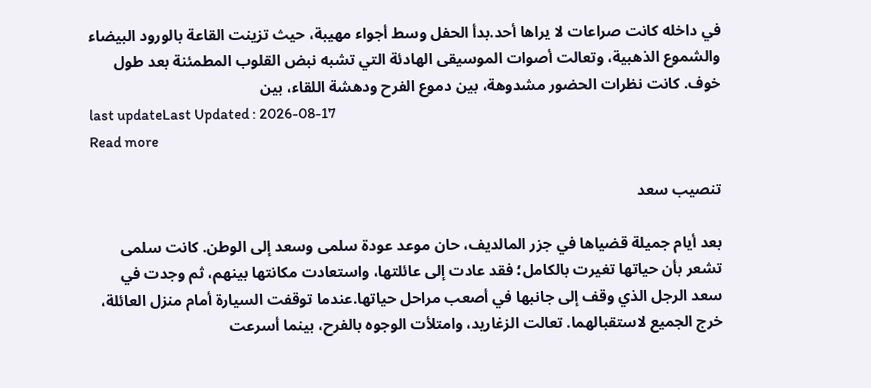في داخله كانت صراعات لا يراها أحد.بدأ الحفل وسط أجواء مهيبة، حيث تزينت القاعة بالورود البيضاء والشموع الذهبية، وتعالت أصوات الموسيقى الهادئة التي تشبه نبض القلوب المطمئنة بعد طول خوف. كانت نظرات الحضور مشدوهة، بين دموع الفرح ودهشة اللقاء، بين
last updateLast Updated : 2026-08-17
Read more

تنصيب سعد

بعد أيام جميلة قضياها في جزر المالديف، حان موعد عودة سلمى وسعد إلى الوطن. كانت سلمى تشعر بأن حياتها تغيرت بالكامل؛ فقد عادت إلى عائلتها، واستعادت مكانتها بينهم، ثم وجدت في سعد الرجل الذي وقف إلى جانبها في أصعب مراحل حياتها.عندما توقفت السيارة أمام منزل العائلة، خرج الجميع لاستقبالهما. تعالت الزغاريد، وامتلأت الوجوه بالفرح، بينما أسرعت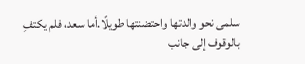سلمى نحو والدتها واحتضنتها طويلًا.أما سعد، فلم يكتفِ بالوقوف إلى جانب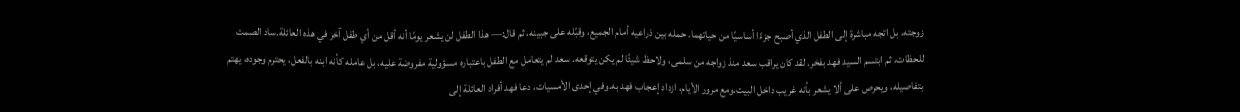زوجته، بل اتجه مباشرة إلى الطفل الذي أصبح جزءًا أساسيًا من حياتهما. حمله بين ذراعيه أمام الجميع، وقبّله على جبينه، ثم قال:— هذا الطفل لن يشعر يومًا أنه أقل من أي طفل آخر في هذه العائلة.ساد الصمت للحظات، ثم ابتسم السيد فهد بفخر. لقد كان يراقب سعد منذ زواجه من سلمى، ولاحظ شيئًا لم يكن يتوقعه. سعد لم يتعامل مع الطفل باعتباره مسؤولية مفروضة عليه، بل عامله كأنه ابنه بالفعل، يحترم وجوده، يهتم بتفاصيله، ويحرص على ألا يشعر بأنه غريب داخل البيت.ومع مرور الأيام، ازداد إعجاب فهد به.وفي إحدى الأمسيات، دعا فهد أفراد العائلة إلى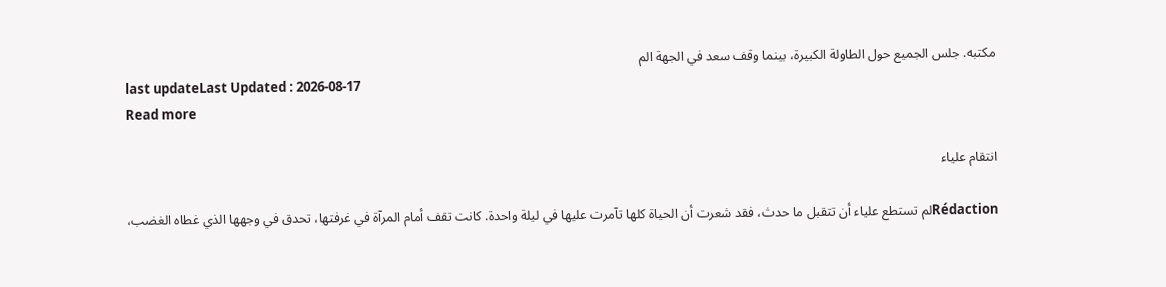مكتبه. جلس الجميع حول الطاولة الكبيرة، بينما وقف سعد في الجهة الم
last updateLast Updated : 2026-08-17
Read more

انتقام علياء

Rédactionلم تستطع علياء أن تتقبل ما حدث، فقد شعرت أن الحياة كلها تآمرت عليها في ليلة واحدة. كانت تقف أمام المرآة في غرفتها، تحدق في وجهها الذي غطاه الغضب،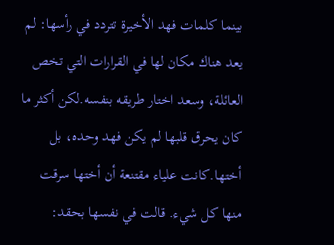بينما كلمات فهد الأخيرة تتردد في رأسها: لم يعد هناك مكان لها في القرارات التي تخص العائلة، وسعد اختار طريقه بنفسه.لكن أكثر ما كان يحرق قلبها لم يكن فهد وحده، بل أختها.كانت علياء مقتنعة أن أختها سرقت منها كل شيء. قالت في نفسها بحقد: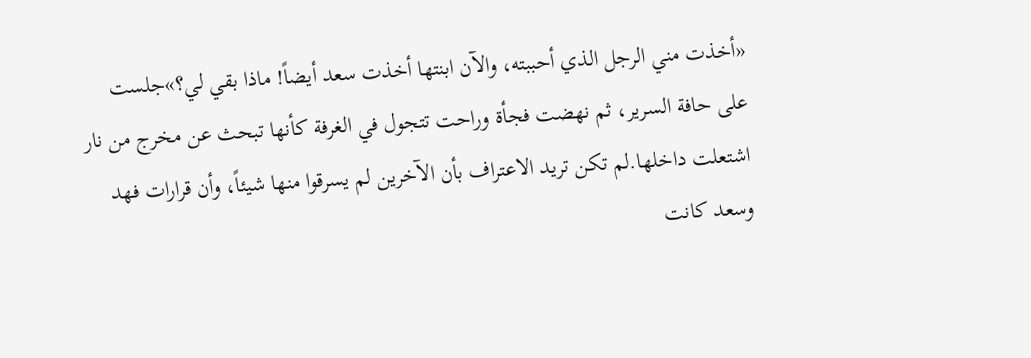«أخذت مني الرجل الذي أحببته، والآن ابنتها أخذت سعد أيضاً! ماذا بقي لي؟»جلست على حافة السرير، ثم نهضت فجأة وراحت تتجول في الغرفة كأنها تبحث عن مخرج من نار اشتعلت داخلها.لم تكن تريد الاعتراف بأن الآخرين لم يسرقوا منها شيئاً، وأن قرارات فهد وسعد كانت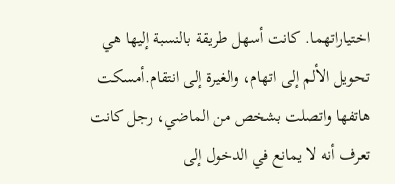اختياراتهما. كانت أسهل طريقة بالنسبة إليها هي تحويل الألم إلى اتهام، والغيرة إلى انتقام.أمسكت هاتفها واتصلت بشخص من الماضي، رجل كانت تعرف أنه لا يمانع في الدخول إلى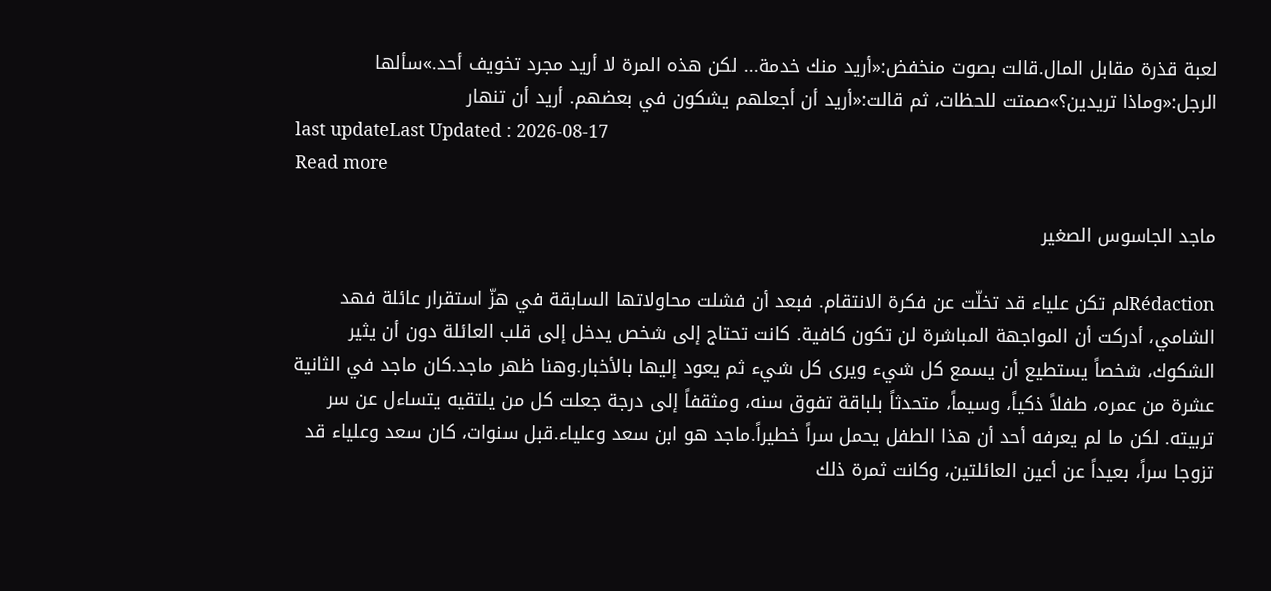لعبة قذرة مقابل المال.قالت بصوت منخفض:«أريد منك خدمة... لكن هذه المرة لا أريد مجرد تخويف أحد.»سألها الرجل:«وماذا تريدين؟»صمتت للحظات، ثم قالت:«أريد أن أجعلهم يشكون في بعضهم. أريد أن تنهار
last updateLast Updated : 2026-08-17
Read more

ماجد الجاسوس الصغير

Rédactionلم تكن علياء قد تخلّت عن فكرة الانتقام. فبعد أن فشلت محاولاتها السابقة في هزّ استقرار عائلة فهد الشامي، أدركت أن المواجهة المباشرة لن تكون كافية. كانت تحتاج إلى شخص يدخل إلى قلب العائلة دون أن يثير الشكوك، شخصاً يستطيع أن يسمع كل شيء ويرى كل شيء ثم يعود إليها بالأخبار.وهنا ظهر ماجد.كان ماجد في الثانية عشرة من عمره، طفلاً ذكياً، وسيماً، متحدثاً بلباقة تفوق سنه، ومثقفاً إلى درجة جعلت كل من يلتقيه يتساءل عن سر تربيته. لكن ما لم يعرفه أحد أن هذا الطفل يحمل سراً خطيراً.ماجد هو ابن سعد وعلياء.قبل سنوات، كان سعد وعلياء قد تزوجا سراً، بعيداً عن أعين العائلتين، وكانت ثمرة ذلك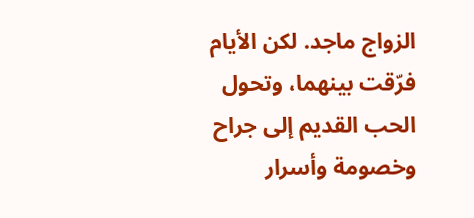الزواج ماجد. لكن الأيام فرّقت بينهما، وتحول الحب القديم إلى جراح وخصومة وأسرار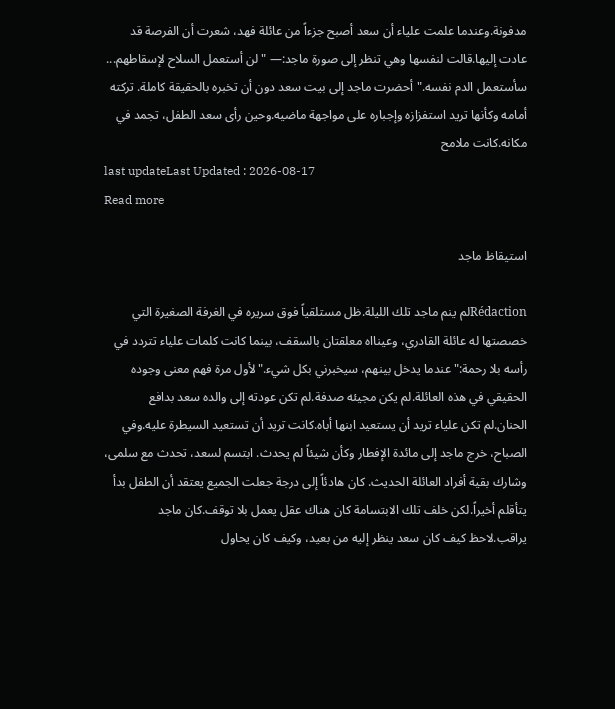مدفونة.وعندما علمت علياء أن سعد أصبح جزءاً من عائلة فهد، شعرت أن الفرصة قد عادت إليها.قالت لنفسها وهي تنظر إلى صورة ماجد:— "لن أستعمل السلاح لإسقاطهم... سأستعمل الدم نفسه."أحضرت ماجد إلى بيت سعد دون أن تخبره بالحقيقة كاملة. تركته أمامه وكأنها تريد استفزازه وإجباره على مواجهة ماضيه.وحين رأى سعد الطفل، تجمد في مكانه.كانت ملامح
last updateLast Updated : 2026-08-17
Read more

استيقاظ ماجد

Rédactionلم ينم ماجد تلك الليلة.ظل مستلقياً فوق سريره في الغرفة الصغيرة التي خصصتها له عائلة القادري، وعينااه معلقتان بالسقف، بينما كانت كلمات علياء تتردد في رأسه بلا رحمة:"عندما يدخل بينهم، سيخبرني بكل شيء."لأول مرة فهم معنى وجوده الحقيقي في هذه العائلة.لم يكن مجيئه صدفة.لم تكن عودته إلى والده سعد بدافع الحنان.لم تكن علياء تريد أن يستعيد ابنها أباه.كانت تريد أن تستعيد السيطرة عليه.وفي الصباح، خرج ماجد إلى مائدة الإفطار وكأن شيئاً لم يحدث. ابتسم لسعد، تحدث مع سلمى، وشارك بقية أفراد العائلة الحديث. كان هادئاً إلى درجة جعلت الجميع يعتقد أن الطفل بدأ يتأقلم أخيراً.لكن خلف تلك الابتسامة كان هناك عقل يعمل بلا توقف.كان ماجد يراقب.لاحظ كيف كان سعد ينظر إليه من بعيد، وكيف كان يحاول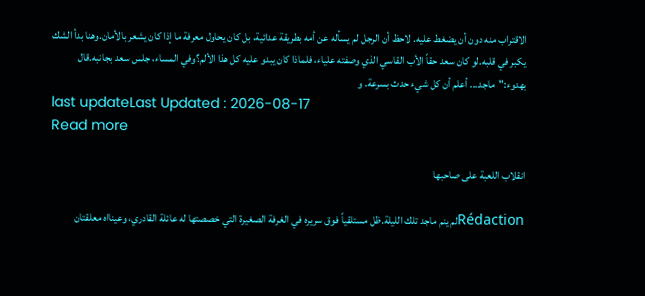الاقتراب منه دون أن يضغط عليه. لاحظ أن الرجل لم يسأله عن أمه بطريقة عدائية، بل كان يحاول معرفة ما إذا كان يشعر بالأمان.وهنا بدأ الشك يكبر في قلبه.لو كان سعد حقاً الأب القاسي الذي وصفته علياء، فلماذا كان يبدو عليه كل هذا الألم؟وفي المساء، جلس سعد بجانبه.قال بهدوء:"ماجد... أعلم أن كل شيء حدث بسرعة. و
last updateLast Updated : 2026-08-17
Read more

انقلاب اللعبة على صاحبها

Rédactionلم ينم ماجد تلك الليلة.ظل مستلقياً فوق سريره في الغرفة الصغيرة التي خصصتها له عائلة القادري، وعينااه معلقتان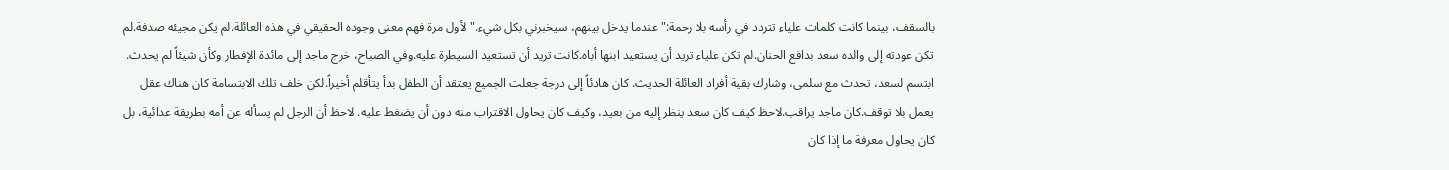بالسقف، بينما كانت كلمات علياء تتردد في رأسه بلا رحمة:"عندما يدخل بينهم، سيخبرني بكل شيء."لأول مرة فهم معنى وجوده الحقيقي في هذه العائلة.لم يكن مجيئه صدفة.لم تكن عودته إلى والده سعد بدافع الحنان.لم تكن علياء تريد أن يستعيد ابنها أباه.كانت تريد أن تستعيد السيطرة عليه.وفي الصباح، خرج ماجد إلى مائدة الإفطار وكأن شيئاً لم يحدث. ابتسم لسعد، تحدث مع سلمى، وشارك بقية أفراد العائلة الحديث. كان هادئاً إلى درجة جعلت الجميع يعتقد أن الطفل بدأ يتأقلم أخيراً.لكن خلف تلك الابتسامة كان هناك عقل يعمل بلا توقف.كان ماجد يراقب.لاحظ كيف كان سعد ينظر إليه من بعيد، وكيف كان يحاول الاقتراب منه دون أن يضغط عليه. لاحظ أن الرجل لم يسأله عن أمه بطريقة عدائية، بل كان يحاول معرفة ما إذا كان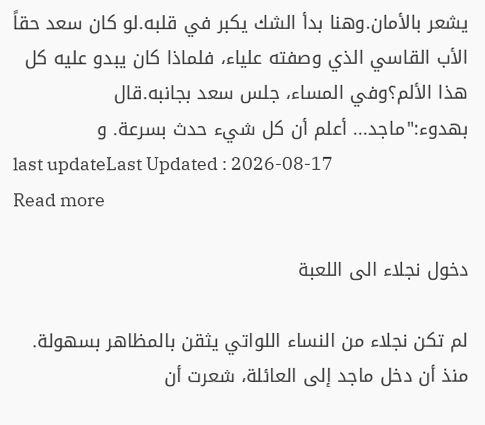يشعر بالأمان.وهنا بدأ الشك يكبر في قلبه.لو كان سعد حقاً الأب القاسي الذي وصفته علياء، فلماذا كان يبدو عليه كل هذا الألم؟وفي المساء، جلس سعد بجانبه.قال بهدوء:"ماجد... أعلم أن كل شيء حدث بسرعة. و
last updateLast Updated : 2026-08-17
Read more

دخول نجلاء الى اللعبة

لم تكن نجلاء من النساء اللواتي يثقن بالمظاهر بسهولة. منذ أن دخل ماجد إلى العائلة، شعرت أن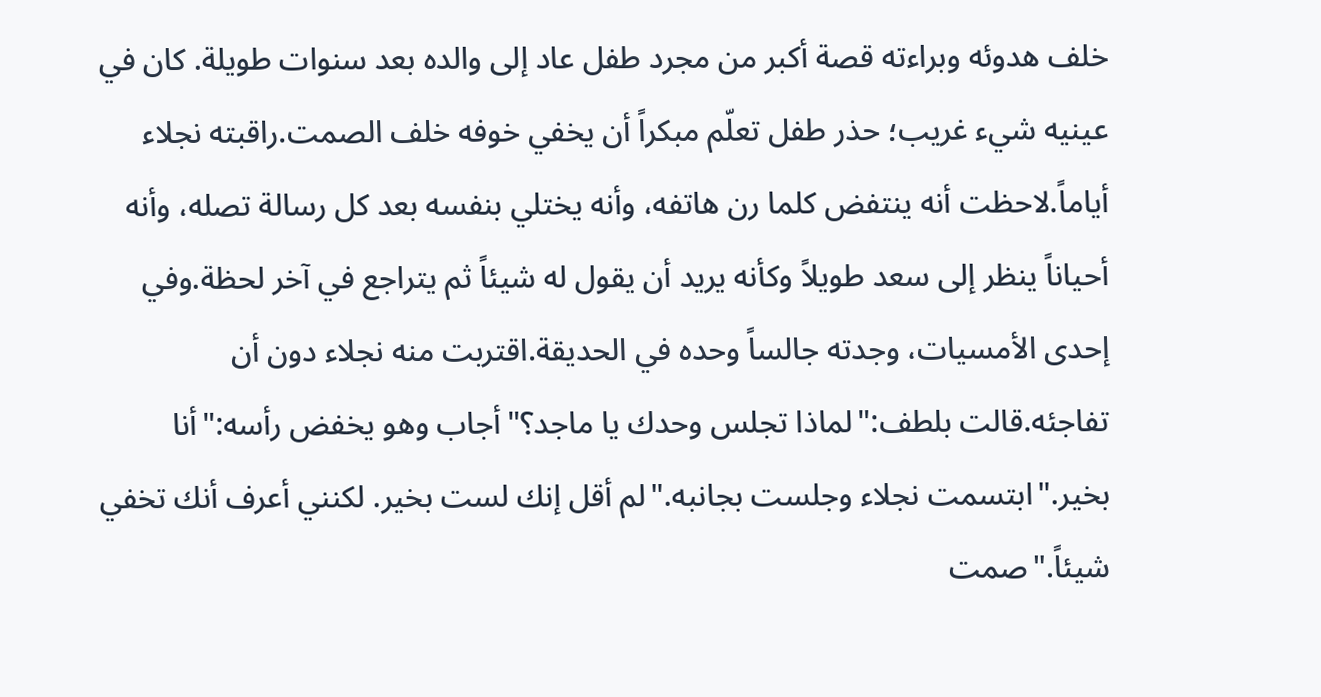خلف هدوئه وبراءته قصة أكبر من مجرد طفل عاد إلى والده بعد سنوات طويلة. كان في عينيه شيء غريب؛ حذر طفل تعلّم مبكراً أن يخفي خوفه خلف الصمت.راقبته نجلاء أياماً.لاحظت أنه ينتفض كلما رن هاتفه، وأنه يختلي بنفسه بعد كل رسالة تصله، وأنه أحياناً ينظر إلى سعد طويلاً وكأنه يريد أن يقول له شيئاً ثم يتراجع في آخر لحظة.وفي إحدى الأمسيات، وجدته جالساً وحده في الحديقة.اقتربت منه نجلاء دون أن تفاجئه.قالت بلطف:"لماذا تجلس وحدك يا ماجد؟"أجاب وهو يخفض رأسه:"أنا بخير."ابتسمت نجلاء وجلست بجانبه."لم أقل إنك لست بخير. لكنني أعرف أنك تخفي شيئاً."صمت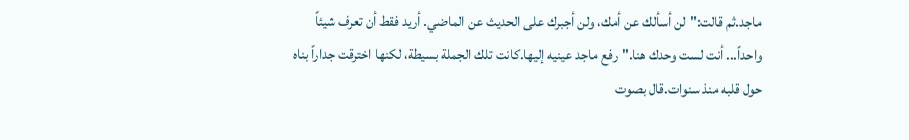ماجد.ثم قالت:"لن أسألك عن أمك، ولن أجبرك على الحديث عن الماضي. أريد فقط أن تعرف شيئاً واحداً... أنت لست وحدك هنا."رفع ماجد عينيه إليها.كانت تلك الجملة بسيطة، لكنها اخترقت جداراً بناه حول قلبه منذ سنوات.قال بصوت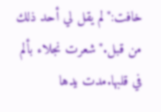خافت:"لم يقل لي أحد ذلك من قبل."شعرت نجلاء بألم في قلبها.مدت يدها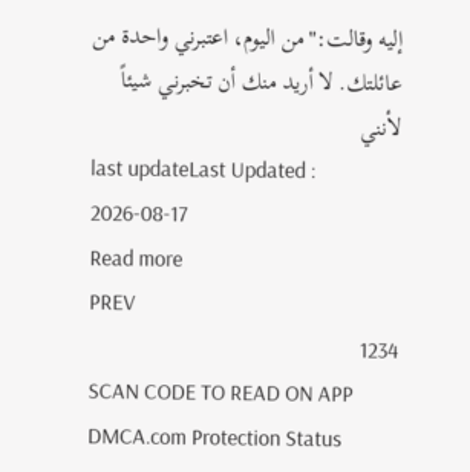إليه وقالت:"من اليوم، اعتبرني واحدة من عائلتك. لا أريد منك أن تخبرني شيئاً لأنني
last updateLast Updated : 2026-08-17
Read more
PREV
1234
SCAN CODE TO READ ON APP
DMCA.com Protection Status